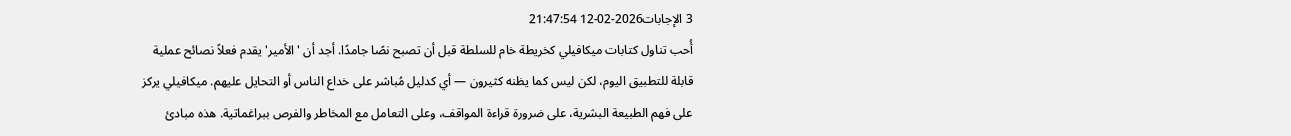3 الإجابات2026-02-12 21:47:54
أُحب تناول كتابات ميكافيلي كخريطة خام للسلطة قبل أن تصبح نصًا جامدًا. أجد أن 'الأمير' يقدم فعلاً نصائح عملية قابلة للتطبيق اليوم، لكن ليس كما يظنه كثيرون — أي كدليل مُباشر على خداع الناس أو التحايل عليهم. ميكافيلي يركز على فهم الطبيعة البشرية، على ضرورة قراءة المواقف، وعلى التعامل مع المخاطر والفرص ببراغماتية. هذه مبادئ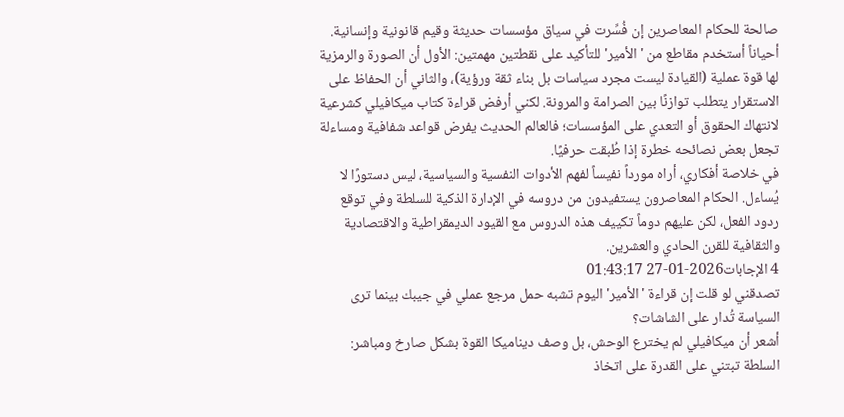صالحة للحكام المعاصرين إن فُسِّرت في سياق مؤسسات حديثة وقيم قانونية وإنسانية.
أحياناً أستخدم مقاطع من 'الأمير' للتأكيد على نقطتين مهمتين: الأول أن الصورة والرمزية لها قوة عملية (القيادة ليست مجرد سياسات بل بناء ثقة ورؤية)، والثاني أن الحفاظ على الاستقرار يتطلب توازنًا بين الصرامة والمرونة. لكني أرفض قراءة كتاب ميكافيلي كشرعية لانتهاك الحقوق أو التعدي على المؤسسات؛ فالعالم الحديث يفرض قواعد شفافية ومساءلة تجعل بعض نصائحه خطرة إذا طُبقت حرفيًا.
في خلاصة أفكاري، أراه مورداً نفيساً لفهم الأدوات النفسية والسياسية، ليس دستورًا لا يُساءل. الحكام المعاصرون يستفيدون من دروسه في الإدارة الذكية للسلطة وفي توقع ردود الفعل، لكن عليهم دوماً تكييف هذه الدروس مع القيود الديمقراطية والاقتصادية والثقافية للقرن الحادي والعشرين.
4 الإجابات2026-01-27 01:43:17
تصدقني لو قلت إن قراءة 'الأمير' اليوم تشبه حمل مرجع عملي في جيبك بينما ترى السياسة تُدار على الشاشات؟
أشعر أن ميكافيلي لم يخترع الوحش، بل وصف ديناميكا القوة بشكل صارخ ومباشر: السلطة تبتني على القدرة على اتخاذ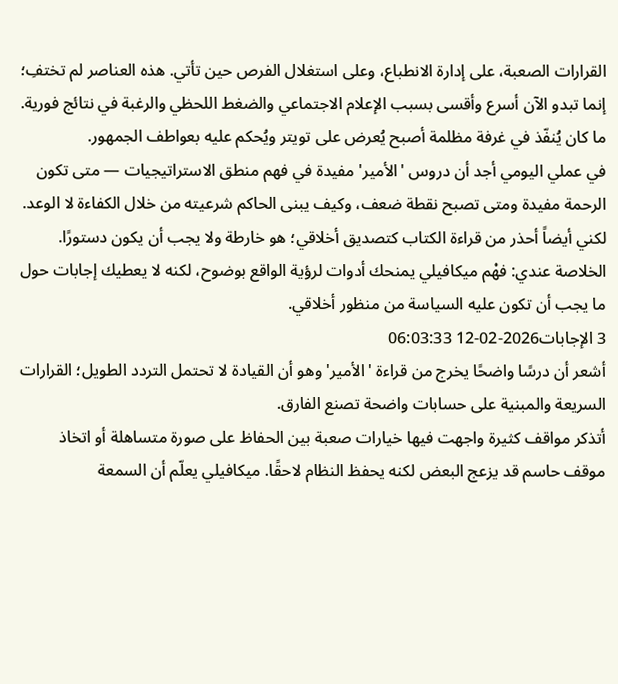القرارات الصعبة، على إدارة الانطباع، وعلى استغلال الفرص حين تأتي. هذه العناصر لم تختفِ؛ إنما تبدو الآن أسرع وأقسى بسبب الإعلام الاجتماعي والضغط اللحظي والرغبة في نتائج فورية. ما كان يُنفّذ في غرفة مظلمة أصبح يُعرض على تويتر ويُحكم عليه بعواطف الجمهور.
في عملي اليومي أجد أن دروس 'الأمير' مفيدة في فهم منطق الاستراتيجيات — متى تكون الرحمة مفيدة ومتى تصبح نقطة ضعف، وكيف يبنى الحاكم شرعيته من خلال الكفاءة لا الوعد. لكني أيضاً أحذر من قراءة الكتاب كتصديق أخلاقي؛ هو خارطة ولا يجب أن يكون دستورًا. الخلاصة عندي: فهْم ميكافيلي يمنحك أدوات لرؤية الواقع بوضوح، لكنه لا يعطيك إجابات حول ما يجب أن تكون عليه السياسة من منظور أخلاقي.
3 الإجابات2026-02-12 06:03:33
أشعر أن درسًا واضحًا يخرج من قراءة 'الأمير' وهو أن القيادة لا تحتمل التردد الطويل؛ القرارات السريعة والمبنية على حسابات واضحة تصنع الفارق.
أتذكر مواقف كثيرة واجهت فيها خيارات صعبة بين الحفاظ على صورة متساهلة أو اتخاذ موقف حاسم قد يزعج البعض لكنه يحفظ النظام لاحقًا. ميكافيلي يعلّم أن السمعة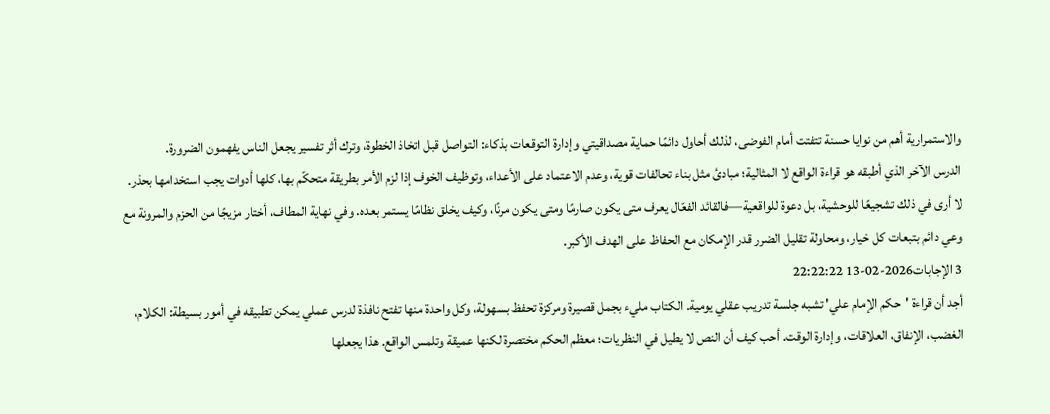والاستمرارية أهم من نوايا حسنة تتفتت أمام الفوضى، لذلك أحاول دائمًا حماية مصداقيتي وإدارة التوقعات بذكاء: التواصل قبل اتخاذ الخطوة، وترك أثر تفسير يجعل الناس يفهمون الضرورة.
الدرس الآخر الذي أطبقه هو قراءة الواقع لا المثالية؛ مبادئ مثل بناء تحالفات قوية، وعدم الاعتماد على الأعداء، وتوظيف الخوف إذا لزم الأمر بطريقة متحكّم بها، كلها أدوات يجب استخدامها بحذر. لا أرى في ذلك تشجيعًا للوحشية، بل دعوة للواقعية—فالقائد الفعّال يعرف متى يكون صارمًا ومتى يكون مرنًا، وكيف يخلق نظامًا يستمر بعده. وفي نهاية المطاف، أختار مزيجًا من الحزم والمرونة مع وعي دائم بتبعات كل خيار، ومحاولة تقليل الضرر قدر الإمكان مع الحفاظ على الهدف الأكبر.
3 الإجابات2026-02-13 22:22:22
أجد أن قراءة 'حكم الإمام علي' تشبه جلسة تدريب عقلي يومية. الكتاب مليء بجمل قصيرة ومركزة تحفظ بسهولة، وكل واحدة منها تفتح نافذة لدرس عملي يمكن تطبيقه في أمور بسيطة: الكلام، الغضب، الإنفاق، العلاقات، وإدارة الوقت. أحب كيف أن النص لا يطيل في النظريات؛ معظم الحكم مختصرة لكنها عميقة وتلمس الواقع. هذا يجعلها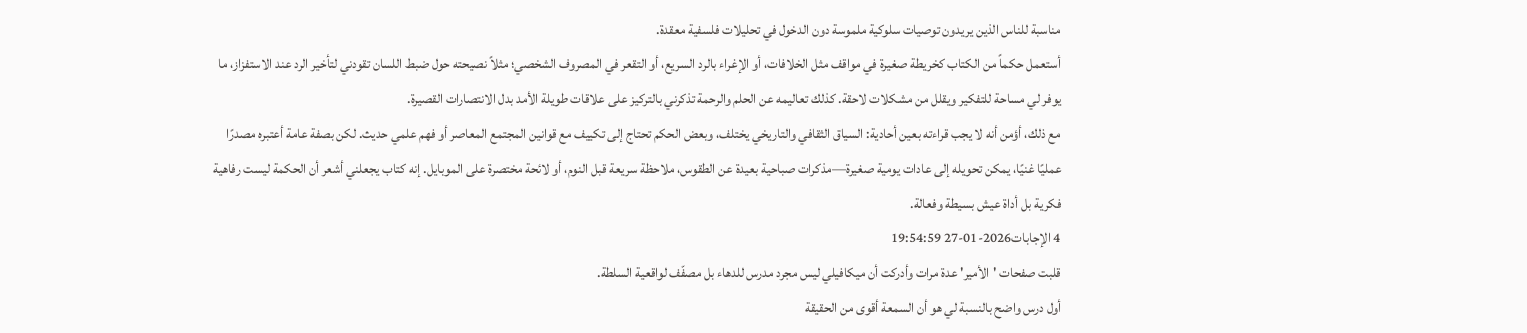مناسبة للناس الذين يريدون توصيات سلوكية ملموسة دون الدخول في تحليلات فلسفية معقدة.
أستعمل حكماً من الكتاب كخريطة صغيرة في مواقف مثل الخلافات، أو الإغراء بالرد السريع، أو التقعر في المصروف الشخصي؛ مثلاً نصيحته حول ضبط اللسان تقودني لتأخير الرد عند الاستفزاز، ما يوفر لي مساحة للتفكير ويقلل من مشكلات لاحقة. كذلك تعاليمه عن الحلم والرحمة تذكرني بالتركيز على علاقات طويلة الأمد بدل الانتصارات القصيرة.
مع ذلك، أؤمن أنه لا يجب قراءته بعين أحادية: السياق الثقافي والتاريخي يختلف، وبعض الحكم تحتاج إلى تكييف مع قوانين المجتمع المعاصر أو فهم علمي حديث. لكن بصفة عامة أعتبره مصدرًا عمليًا غنيًا، يمكن تحويله إلى عادات يومية صغيرة—مذكرات صباحية بعيدة عن الطقوس، ملاحظة سريعة قبل النوم، أو لائحة مختصرة على الموبايل. إنه كتاب يجعلني أشعر أن الحكمة ليست رفاهية فكرية بل أداة عيش بسيطة وفعالة.
4 الإجابات2026-01-27 19:54:59
قلبت صفحات 'الأمير' عدة مرات وأدركت أن ميكافيلي ليس مجرد مدرس للدهاء بل مصفّف لواقعية السلطة.
أول درس واضح بالنسبة لي هو أن السمعة أقوى من الحقيقة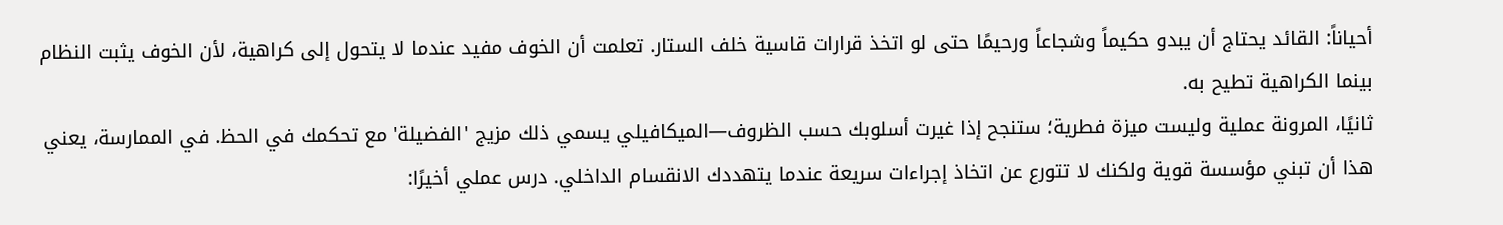أحياناً: القائد يحتاج أن يبدو حكيماً وشجاعاً ورحيمًا حتى لو اتخذ قرارات قاسية خلف الستار. تعلمت أن الخوف مفيد عندما لا يتحول إلى كراهية، لأن الخوف يثبت النظام بينما الكراهية تطيح به.
ثانيًا، المرونة عملية وليست ميزة فطرية؛ ستنجح إذا غيرت أسلوبك حسب الظروف—الميكافيلي يسمي ذلك مزيج 'الفضيلة' مع تحكمك في الحظ. في الممارسة، يعني هذا أن تبني مؤسسة قوية ولكنك لا تتورع عن اتخاذ إجراءات سريعة عندما يتهددك الانقسام الداخلي. درس عملي أخيرًا: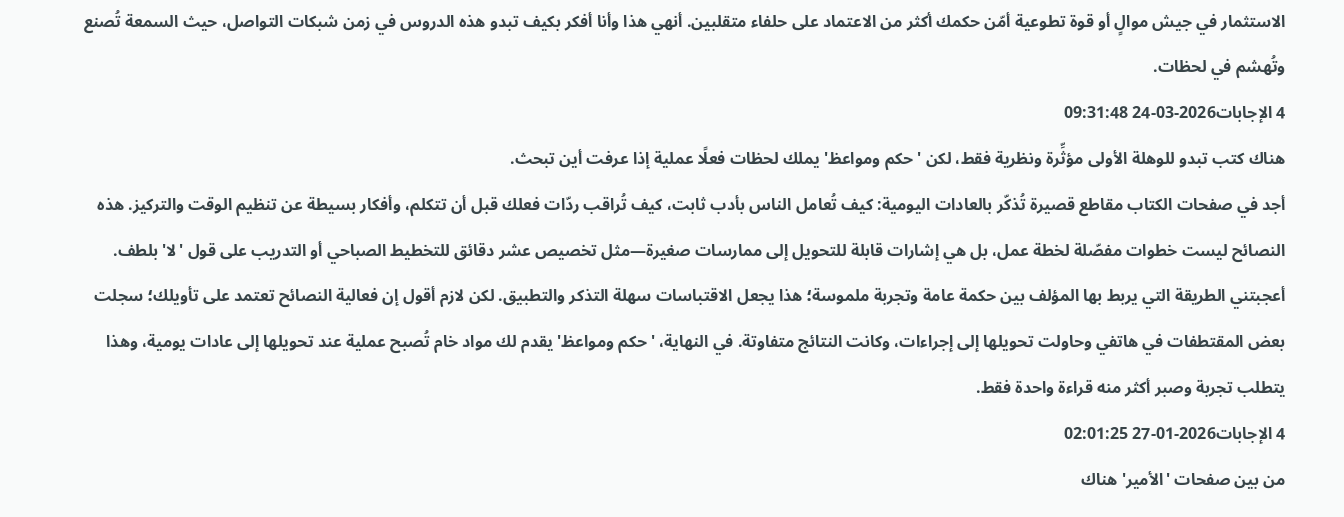الاستثمار في جيش موالٍ أو قوة تطوعية أمّن حكمك أكثر من الاعتماد على حلفاء متقلبين. أنهي هذا وأنا أفكر بكيف تبدو هذه الدروس في زمن شبكات التواصل، حيث السمعة تُصنع وتُهشم في لحظات.
4 الإجابات2026-03-24 09:31:48
هناك كتب تبدو للوهلة الأولى مؤثِّرة ونظرية فقط، لكن 'حكم ومواعظ' يملك لحظات فعلًا عملية إذا عرفت أين تبحث.
أجد في صفحات الكتاب مقاطع قصيرة تُذكّر بالعادات اليومية: كيف تُعامل الناس بأدب ثابت، كيف تُراقب ردّات فعلك قبل أن تتكلم، وأفكار بسيطة عن تنظيم الوقت والتركيز. هذه النصائح ليست خطوات مفصّلة لخطة عمل، بل هي إشارات قابلة للتحويل إلى ممارسات صغيرة—مثل تخصيص عشر دقائق للتخطيط الصباحي أو التدريب على قول 'لا' بلطف.
أعجبتني الطريقة التي يربط بها المؤلف بين حكمة عامة وتجربة ملموسة؛ هذا يجعل الاقتباسات سهلة التذكر والتطبيق. لكن لازم أقول إن فعالية النصائح تعتمد على تأويلك؛ سجلت بعض المقتطفات في هاتفي وحاولت تحويلها إلى إجراءات، وكانت النتائج متفاوتة. في النهاية، 'حكم ومواعظ' يقدم لك مواد خام تُصبح عملية عند تحويلها إلى عادات يومية، وهذا يتطلب تجربة وصبر أكثر منه قراءة واحدة فقط.
4 الإجابات2026-01-27 02:01:25
من بين صفحات 'الأمير' هناك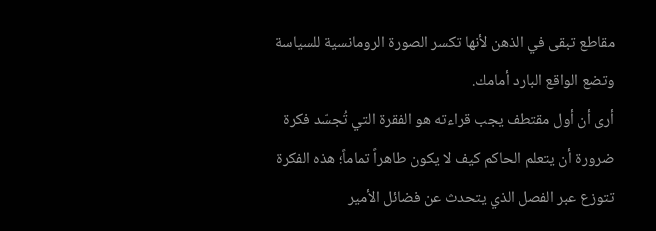مقاطع تبقى في الذهن لأنها تكسر الصورة الرومانسية للسياسة وتضع الواقع البارد أمامك.
أرى أن أول مقتطف يجب قراءته هو الفقرة التي تُجسّد فكرة ضرورة أن يتعلم الحاكم كيف لا يكون طاهراً تماماً؛ هذه الفكرة تتوزع عبر الفصل الذي يتحدث عن فضائل الأمير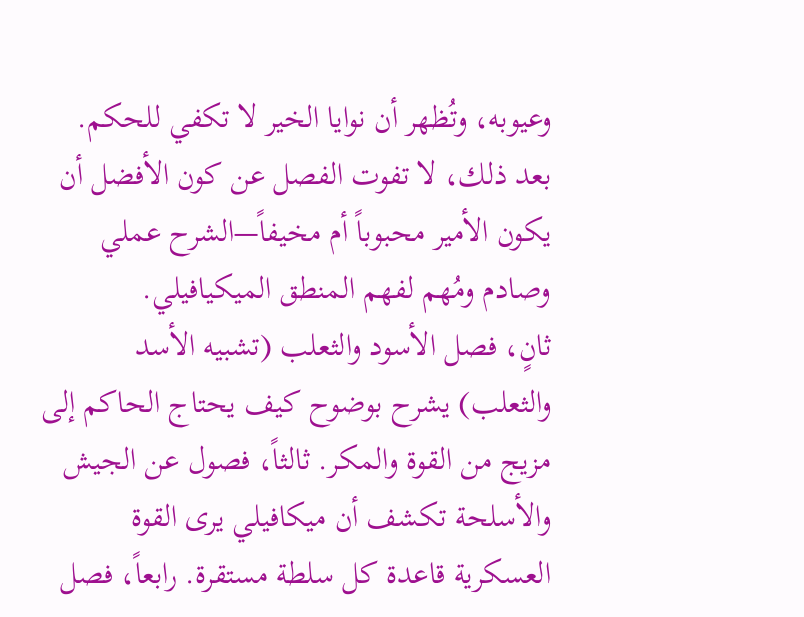وعيوبه، وتُظهر أن نوايا الخير لا تكفي للحكم. بعد ذلك، لا تفوت الفصل عن كون الأفضل أن يكون الأمير محبوباً أم مخيفاً—الشرح عملي وصادم ومُهم لفهم المنطق الميكيافيلي.
ثانٍ، فصل الأسود والثعلب (تشبيه الأسد والثعلب) يشرح بوضوح كيف يحتاج الحاكم إلى مزيج من القوة والمكر. ثالثاً، فصول عن الجيش والأسلحة تكشف أن ميكافيلي يرى القوة العسكرية قاعدة كل سلطة مستقرة. رابعاً، فصل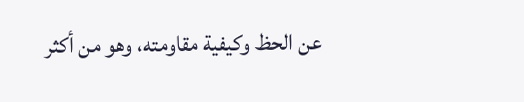عن الحظ وكيفية مقاومته، وهو من أكثر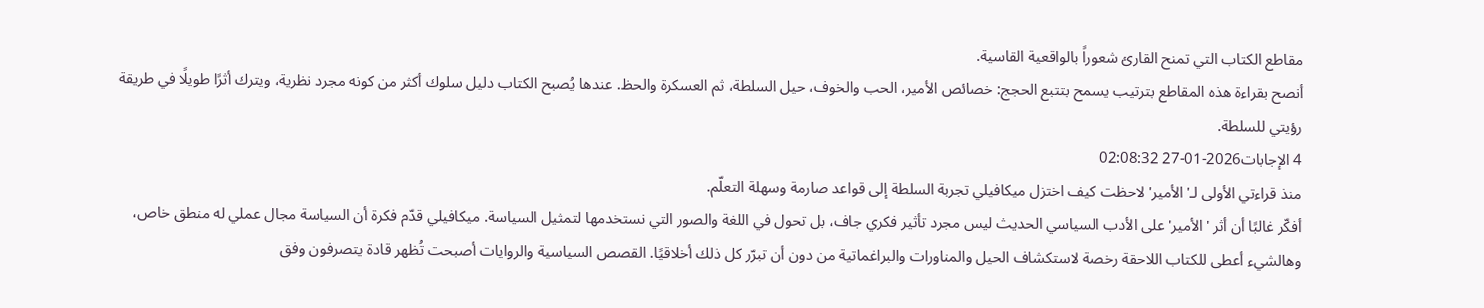مقاطع الكتاب التي تمنح القارئ شعوراً بالواقعية القاسية.
أنصح بقراءة هذه المقاطع بترتيب يسمح بتتبع الحجج: خصائص الأمير، الحب والخوف، حيل السلطة، ثم العسكرة والحظ. عندها يُصبح الكتاب دليل سلوك أكثر من كونه مجرد نظرية، ويترك أثرًا طويلًا في طريقة رؤيتي للسلطة.
4 الإجابات2026-01-27 02:08:32
منذ قراءتي الأولى لـ'الأمير' لاحظت كيف اختزل ميكافيلي تجربة السلطة إلى قواعد صارمة وسهلة التعلّم.
أفكّر غالبًا أن أثر 'الأمير' على الأدب السياسي الحديث ليس مجرد تأثير فكري جاف، بل تحول في اللغة والصور التي نستخدمها لتمثيل السياسة. ميكافيلي قدّم فكرة أن السياسة مجال عملي له منطق خاص، وهالشيء أعطى للكتاب اللاحقة رخصة لاستكشاف الحيل والمناورات والبراغماتية من دون أن تبرّر كل ذلك أخلاقيًا. القصص السياسية والروايات أصبحت تُظهر قادة يتصرفون وفق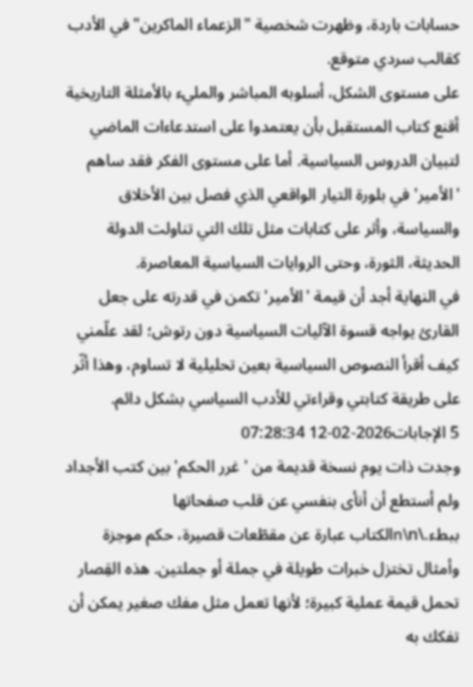حسابات باردة، وظهرت شخصية "الزعماء الماكرين" في الأدب كقالب سردي متوقع.
على مستوى الشكل، أسلوبه المباشر والمليء بالأمثلة التاريخية أقنع كتاب المستقبل بأن يعتمدوا على استدعاءات الماضي لتبيان الدروس السياسية. أما على مستوى الفكر فقد ساهم 'الأمير' في بلورة التيار الواقعي الذي فصل بين الأخلاق والسياسة، وأثر على كتابات مثل تلك التي تناولت الدولة الحديثة، الثورة، وحتى الروايات السياسية المعاصرة.
في النهاية أجد أن قيمة 'الأمير' تكمن في قدرته على جعل القارئ يواجه قسوة الآليات السياسية دون رتوش؛ لقد علّمني كيف أقرأ النصوص السياسية بعين تحليلية لا تساوم، وهذا أثّر على طريقة كتابتي وقراءتي للأدب السياسي بشكل دائم.
5 الإجابات2026-02-12 07:28:34
وجدت ذات يوم نسخة قديمة من 'غرر الحكم' بين كتب الأجداد ولم أستطع أن أنأى بنفسي عن قلب صفحاتها ببطء.\n\nالكتاب عبارة عن مقطّعات قصيرة، حكم موجزة وأمثال تختزل خبرات طويلة في جملة أو جملتين. هذه القِصار تحمل قيمة عملية كبيرة؛ لأنها تعمل مثل مفك صغير يمكن أن تفكك به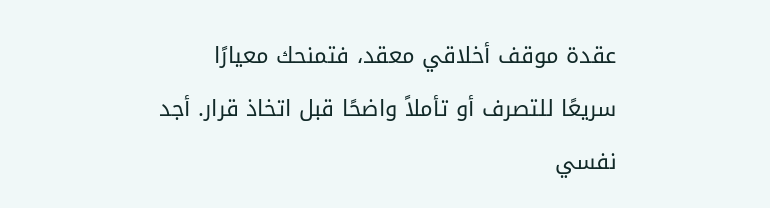عقدة موقف أخلاقي معقد، فتمنحك معيارًا سريعًا للتصرف أو تأملاً واضحًا قبل اتخاذ قرار. أجد نفسي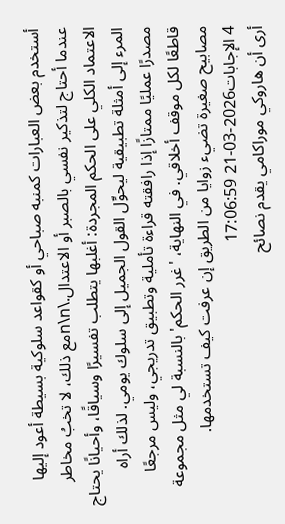أستخدم بعض العبارات كمنبه صباحي أو كقواعد سلوكية بسيطة أعود إليها عندما أحتاج لتذكير نفسي بالصبر أو الاعتدال.\n\nمع ذلك، لا تخبُ مخاطر الاعتماد الكلي على الحكم المجردة: أغلبها يتطلب تفسيرًا وسياقًا، وأحيانًا يحتاج المرء إلى أمثلة تطبيقية ليحوِّل القول الجميل إلى سلوك يومي. لذلك أراه مصدرًا عمليًا ممتازًا إذا رافقته قراءة تأملية وتطبيق تدريجي، وليس مرجعًا قاطعًا لكل موقف أخلاقي. في النهاية، 'غرر الحكم' بالنسبة لي مثل مجموعة مصابيح صغيرة تضيء زوايا من الطريق إن عرفت كيف تستخدمها.
4 الإجابات2026-03-21 17:06:59
أرى أن هاروكي موراكامي يقدم نصائح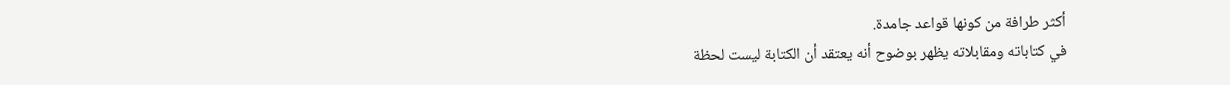أكثر طرافة من كونها قواعد جامدة.
في كتاباته ومقابلاته يظهر بوضوح أنه يعتقد أن الكتابة ليست لحظة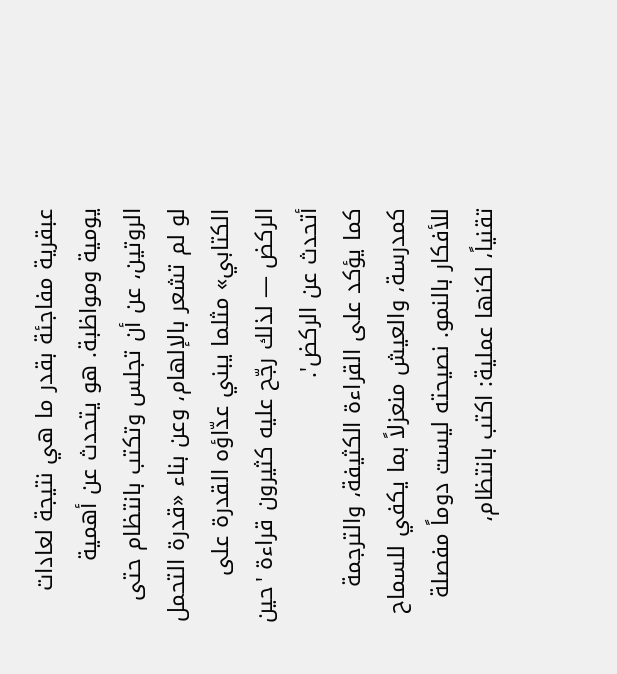عبقرية مفاجئة بقدر ما هي نتيجة لعادات يومية ومواظبة. هو يتحدث عن أهمية الروتين، عن أن تجلس وتكتب بانتظام حتى لو لم تشعر بالإلهام، وعن بناء «قدرة التحمل الكتابي» مثلما يبني عدّاؤه القدرة على الركض — لذلك رجّح عليه كثيرون قراءة 'حين أتحدث عن الركض'.
كما يؤكد على القراءة الكثيفة، والترجمة كمدرسة، والعيش منعزلاً بما يكفي للسماح للأفكار بالنمو. نصيحته ليست دوماً مفصلة تقنياً، لكنها عملية: اكتب بانتظام،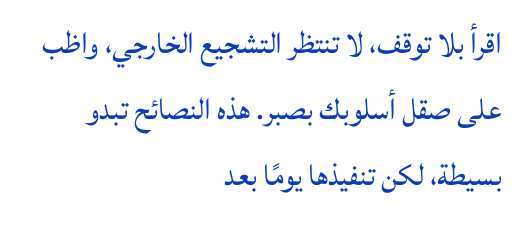اقرأ بلا توقف، لا تنتظر التشجيع الخارجي، واظب على صقل أسلوبك بصبر. هذه النصائح تبدو بسيطة، لكن تنفيذها يومًا بعد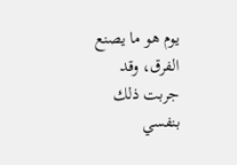يوم هو ما يصنع الفرق، وقد جربت ذلك بنفسي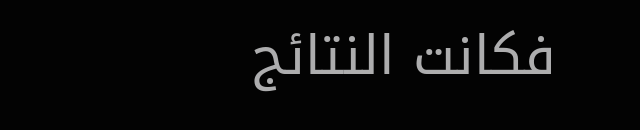فكانت النتائج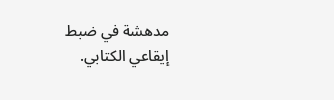مدهشة في ضبط إيقاعي الكتابي.